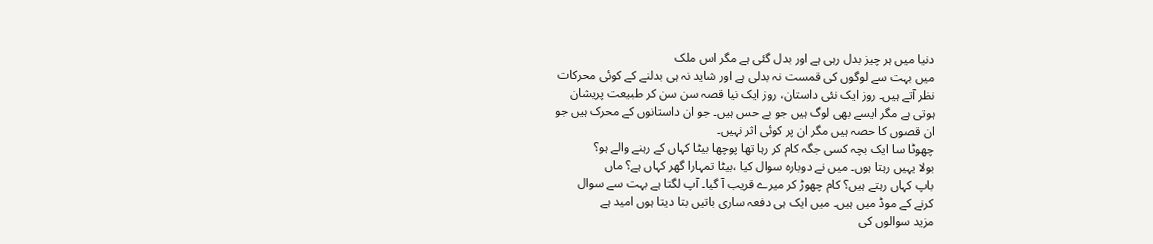دنیا میں ہر چیز بدل رہی ہے اور بدل گئی ہے مگر اس ملک
میں بہت سے لوگوں کی قمست نہ بدلی ہے اور شاید نہ ہی بدلنے کے کوئی محرکات
نظر آتے ہیں۔ روز ایک نئی داستان، روز ایک نیا قصہ سن سن کر طبیعت پریشان
ہوتی ہے مگر ایسے بھی لوگ ہیں جو بے حس ہیں۔ جو ان داستانوں کے محرک ہیں جو
ان قصوں کا حصہ ہیں مگر ان پر کوئی اثر نہیں۔
چھوٹا سا ایک بچہ کسی جگہ کام کر رہا تھا پوچھا بیٹا کہاں کے رہنے والے ہو؟
بولا یہیں رہتا ہوں۔ میں نے دوبارہ سوال کیا ،بیٹا تمہارا گھر کہاں ہے؟ ماں
باپ کہاں رہتے ہیں؟ کام چھوڑ کر میرے قریب آ گیا۔ آپ لگتا ہے بہت سے سوال
کرنے کے موڈ میں ہیں۔ میں ایک ہی دفعہ ساری باتیں بتا دیتا ہوں امید ہے
مزید سوالوں کی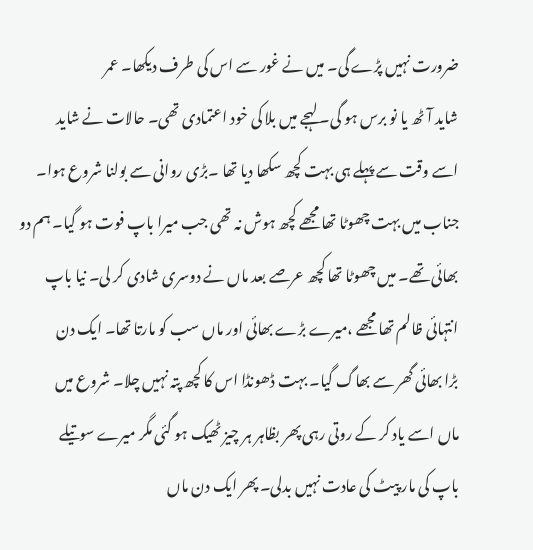ضرورت نہیں پڑے گی۔ میں نے غور سے اس کی طرف دیکھا۔ عمر
شاید آٹھ یا نو برس ہو گی۔ لہجے میں بلا کی خود اعتمادی تھی۔ حالات نے شاید
اسے وقت سے پہلے ہی بہت کچھ سکھا دیا تھا ۔بڑی روانی سے بولنا شروع ہوا۔
جناب میں بہت چھوٹا تھا مجھے کچھ ہوش نہ تھی جب میرا باپ فوت ہو گیا۔ ہم دو
بھائی تھے۔ میں چھوٹا تھا کچھ عرصے بعد ماں نے دوسری شادی کر لی۔ نیا باپ
انتہائی ظالم تھا مجھے ،میرے بڑے بھائی اور ماں سب کو مارتا تھا۔ ایک دن
بڑا بھائی گھر سے بھاگ گیا۔ بہت ڈھونڈا اس کا کچھ پتہ نہیں چلا۔ شروع میں
ماں اسے یاد کر کے روتی رہی پھر بظاہر ہر چیز ٹھیک ہو گئی مگر میرے سوتیلے
باپ کی مار پیٹ کی عادت نہیں بدلی۔ پھر ایک دن ماں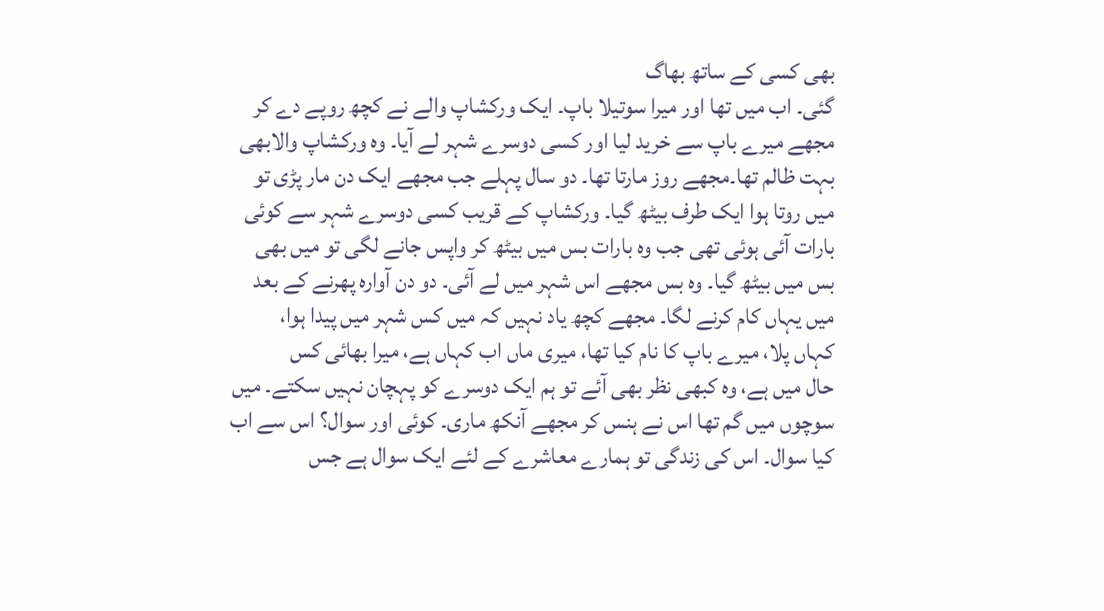بھی کسی کے ساتھ بھاگ
گئی۔ اب میں تھا اور میرا سوتیلا باپ۔ ایک ورکشاپ والے نے کچھ روپے دے کر
مجھے میرے باپ سے خرید لیا اور کسی دوسرے شہر لے آیا۔ وہ ورکشاپ والابھی
بہت ظالم تھا۔مجھے روز مارتا تھا۔ دو سال پہلے جب مجھے ایک دن مار پڑی تو
میں روتا ہوا ایک طرف بیٹھ گیا۔ ورکشاپ کے قریب کسی دوسرے شہر سے کوئی
بارات آئی ہوئی تھی جب وہ بارات بس میں بیٹھ کر واپس جانے لگی تو میں بھی
بس میں بیٹھ گیا۔ وہ بس مجھے اس شہر میں لے آئی۔ دو دن آوارہ پھرنے کے بعد
میں یہاں کام کرنے لگا۔ مجھے کچھ یاد نہیں کہ میں کس شہر میں پیدا ہوا،
کہاں پلا، میرے باپ کا نام کیا تھا، میری ماں اب کہاں ہے، میرا بھائی کس
حال میں ہے، وہ کبھی نظر بھی آئے تو ہم ایک دوسرے کو پہچان نہیں سکتے۔ میں
سوچوں میں گم تھا اس نے ہنس کر مجھے آنکھ ماری۔ کوئی اور سوال؟ اس سے اب
کیا سوال۔ اس کی زندگی تو ہمارے معاشرے کے لئے ایک سوال ہے جس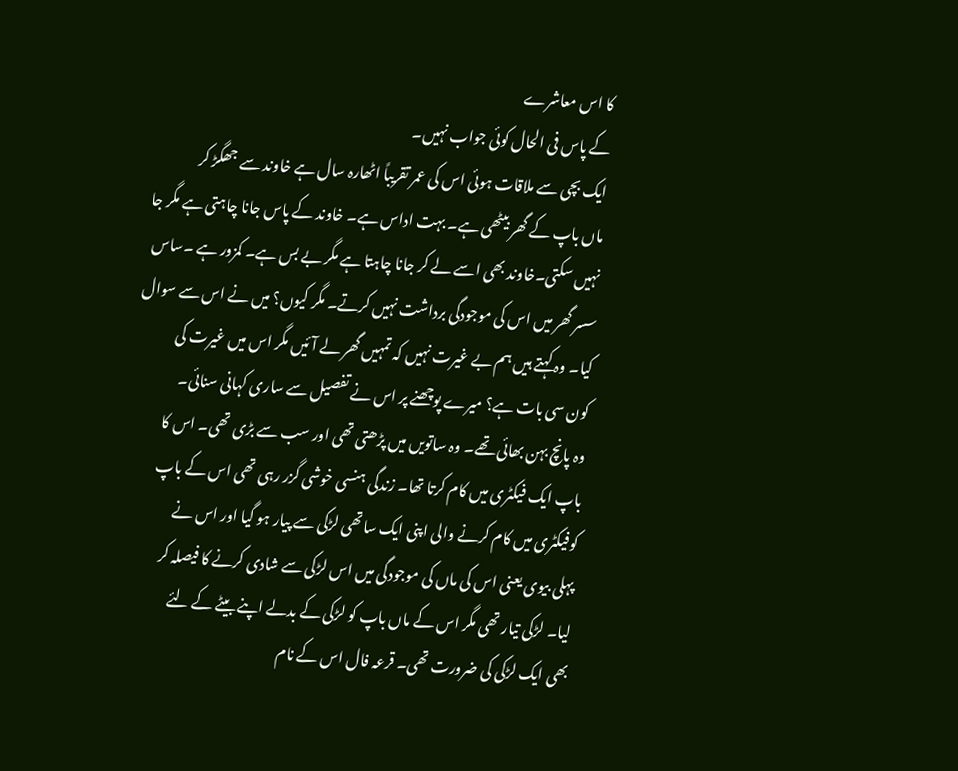کا اس معاشرے
کے پاس فی الحال کوئی جواب نہیں۔
ایک بچی سے ملاقات ہوئی اس کی عمر تقریباً اٹھارہ سال ہے خاوند سے جھگڑ کر
ماں باپ کے گھر بیٹھی ہے۔ بہت اداس ہے۔ خاوند کے پاس جانا چاہتی ہے مگر جا
نہیں سکتی۔خاوند بھی اسے لے کر جانا چاہتا ہے مگر بے بس ہے۔ کمزور ہے ۔ساس
سسر گھر میں اس کی موجودگی برداشت نہیں کرتے۔ مگر کیوں؟ میں نے اس سے سوال
کیا۔ وہ کہتے ہیں ہم بے غیرت نہیں کہ تمہیں گھر لے آئیں مگر اس میں غیرت کی
کون سی بات ہے؟ میرے پوچھنے پر اس نے تفصیل سے ساری کہانی سنائی۔
وہ پانچ بہن بھائی تھے۔ وہ ساتویں میں پڑھتی تھی اور سب سے بڑی تھی۔ اس کا
باپ ایک فیکٹری میں کام کرتا تھا۔ زندگی ہنسی خوشی گزر رہی تھی اس کے باپ
کوفیکٹری میں کام کرنے والی اپنی ایک ساتھی لڑکی سے پیار ہو گیا اور اس نے
پہلی بیوی یعنی اس کی ماں کی موجودگی میں اس لڑکی سے شادی کرنے کا فیصلہ کر
لیا۔ لڑکی تیار تھی مگر اس کے ماں باپ کو لڑکی کے بدلے اپنے بیٹے کے لئے
بھی ایک لڑکی کی ضرورت تھی۔ قرعہ فال اس کے نام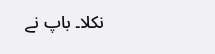نکلا۔ باپ نے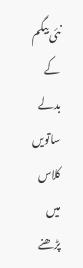نئی بیگم کے
بدلے ساتویں کلاس میں پڑھنے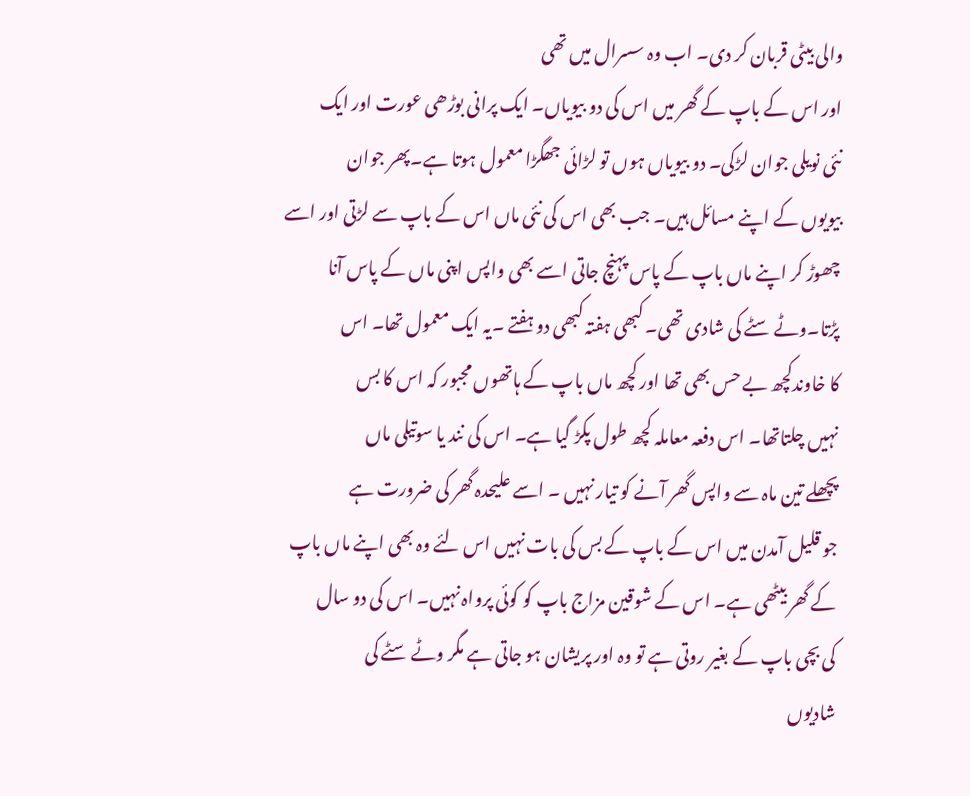والی بیٹی قربان کر دی۔ اب وہ سسرال میں تھی
اور اس کے باپ کے گھر میں اس کی دو بیویاں۔ ایک پرانی بوڑھی عورت اور ایک
نئی نویلی جوان لڑکی۔ دو بیویاں ہوں تو لڑائی جھگڑا معمول ہوتا ہے۔پھر جوان
بیویوں کے اپنے مسائل ہیں۔ جب بھی اس کی نئی ماں اس کے باپ سے لڑتی اور اسے
چھوڑ کر اپنے ماں باپ کے پاس پہنچ جاتی اسے بھی واپس اپنی ماں کے پاس آنا
پڑتا۔وٹے سٹے کی شادی تھی۔ کبھی ہفتہ کبھی دو ہفتے ۔یہ ایک معمول تھا۔ اس
کا خاوندکچھ بے حس بھی تھا اور کچھ ماں باپ کے ہاتھوں مجبور کہ اس کا بس
نہیں چلتاتھا۔ اس دفعہ معاملہ کچھ طول پکڑ گیا ہے۔ اس کی نند یا سوتیلی ماں
پچھلے تین ماہ سے واپس گھر آنے کو تیار نہیں ۔ اسے علیحدہ گھر کی ضرورت ہے
جو قلیل آمدن میں اس کے باپ کے بس کی بات نہیں اس لئے وہ بھی اپنے ماں باپ
کے گھر بیٹھی ہے۔ اس کے شوقین مزاج باپ کو کوئی پرواہ نہیں۔ اس کی دو سال
کی بچی باپ کے بغیر روتی ہے تو وہ اور پریشان ہو جاتی ہے مگر وٹے سٹے کی
شادیوں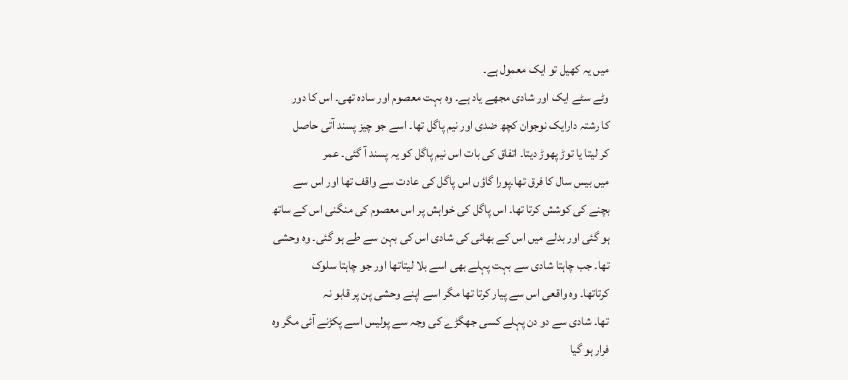میں یہ کھیل تو ایک معمول ہے۔
وٹے سٹے ایک اور شادی مجھے یاد ہے۔ وہ بہت معصوم اور سادہ تھی۔ اس کا دور
کا رشتہ دارایک نوجوان کچھ ضدی اور نیم پاگل تھا۔ اسے جو چیز پسند آتی حاصل
کر لیتا یا توڑ پھوڑ دیتا۔ اتفاق کی بات اس نیم پاگل کو یہ پسند آ گئی۔ عمر
میں بیس سال کا فرق تھا۔پورا گاؤں اس پاگل کی عادت سے واقف تھا اور اس سے
بچنے کی کوشش کرتا تھا۔ اس پاگل کی خواہش پر اس معصوم کی منگنی اس کے ساتھ
ہو گئی اور بدلے میں اس کے بھائی کی شادی اس کی بہن سے طے ہو گئی۔ وہ وحشی
تھا۔ جب چاہتا شادی سے بہت پہلے بھی اسے بلا لیتاتھا اور جو چاہتا سلوک
کرتاتھا۔ وہ واقعی اس سے پیار کرتا تھا مگر اسے اپنے وحشی پن پر قابو نہ
تھا۔ شادی سے دو دن پہلے کسی جھگڑے کی وجہ سے پولیس اسے پکڑنے آئی مگر وہ
فرار ہو گیا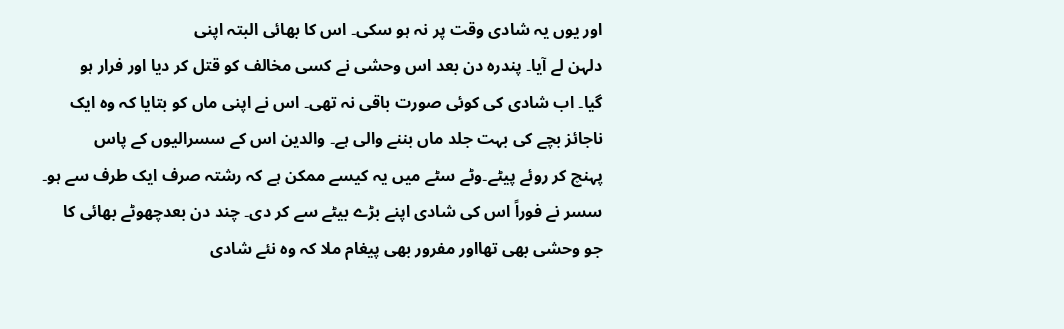اور یوں یہ شادی وقت پر نہ ہو سکی۔ اس کا بھائی البتہ اپنی
دلہن لے آیا۔ پندرہ دن بعد اس وحشی نے کسی مخالف کو قتل کر دیا اور فرار ہو
گیا۔ اب شادی کی کوئی صورت باقی نہ تھی۔ اس نے اپنی ماں کو بتایا کہ وہ ایک
ناجائز بچے کی بہت جلد ماں بننے والی ہے۔ والدین اس کے سسرالیوں کے پاس
پہنچ کر روئے پیٹے۔وٹے سٹے میں یہ کیسے ممکن ہے کہ رشتہ صرف ایک طرف سے ہو۔
سسر نے فوراً اس کی شادی اپنے بڑے بیٹے سے کر دی۔ چند دن بعدچھوٹے بھائی کا
جو وحشی بھی تھااور مفرور بھی پیغام ملا کہ وہ نئے شادی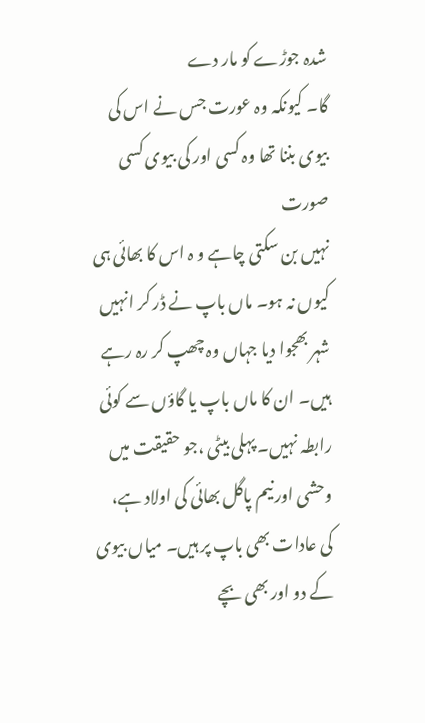شدہ جوڑے کو مار دے
گا۔ کیونکہ وہ عورت جس نے اس کی بیوی بننا تھا وہ کسی اور کی بیوی کسی صورت
نہیں بن سکتی چاہے و ہ اس کا بھائی ہی کیوں نہ ہو۔ ماں باپ نے ڈر کر انہیں
شہر بھجوا دیا جہاں وہ چھپ کر رہ رہے ہیں۔ ان کا ماں باپ یا گاؤں سے کوئی
رابطہ نہیں۔ پہلی بیٹی ،جو حقیقت میں وحشی اور نیم پاگل بھائی کی اولاد ہے،
کی عادات بھی باپ پر ہیں۔ میاں بیوی کے دو اور بھی بچے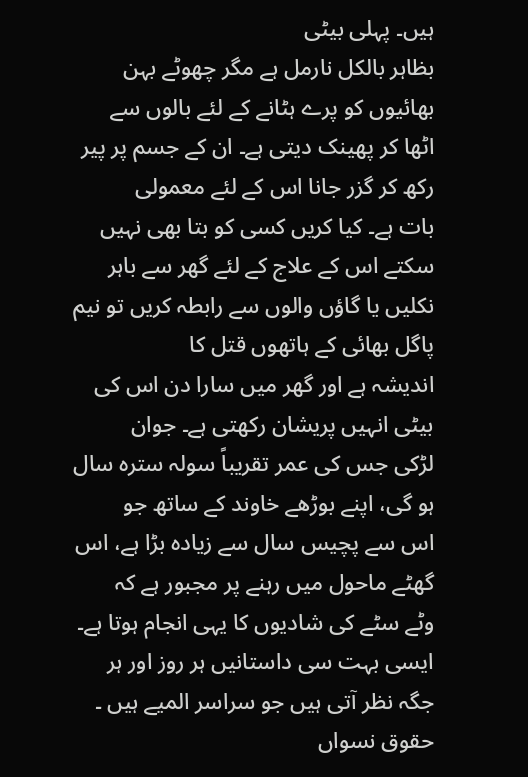ہیں۔ پہلی بیٹی
بظاہر بالکل نارمل ہے مگر چھوٹے بہن بھائیوں کو پرے ہٹانے کے لئے بالوں سے
اٹھا کر پھینک دیتی ہے۔ ان کے جسم پر پیر رکھ کر گزر جانا اس کے لئے معمولی
بات ہے۔ کیا کریں کسی کو بتا بھی نہیں سکتے اس کے علاج کے لئے گھر سے باہر
نکلیں یا گاؤں والوں سے رابطہ کریں تو نیم پاگل بھائی کے ہاتھوں قتل کا
اندیشہ ہے اور گھر میں سارا دن اس کی بیٹی انہیں پریشان رکھتی ہے۔ جوان
لڑکی جس کی عمر تقریباً سولہ سترہ سال ہو گی، اپنے بوڑھے خاوند کے ساتھ جو
اس سے پچیس سال سے زیادہ بڑا ہے، اس گھٹے ماحول میں رہنے پر مجبور ہے کہ
وٹے سٹے کی شادیوں کا یہی انجام ہوتا ہے۔
ایسی بہت سی داستانیں ہر روز اور ہر جگہ نظر آتی ہیں جو سراسر المیے ہیں ۔
حقوق نسواں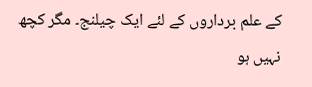کے علم برداروں کے لئے ایک چیلنج۔ مگر کچھ نہیں ہو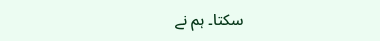سکتا۔ ہم نے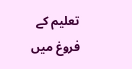تعلیم کے فروغ میں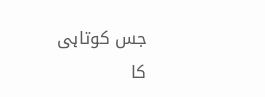جس کوتاہی کا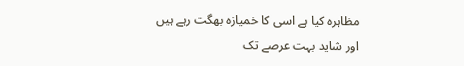مظاہرہ کیا ہے اسی کا خمیازہ بھگت رہے ہیں
اور شاید بہت عرصے تک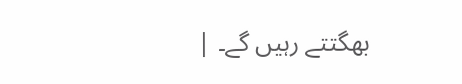بھگتتے رہیں گے۔ |